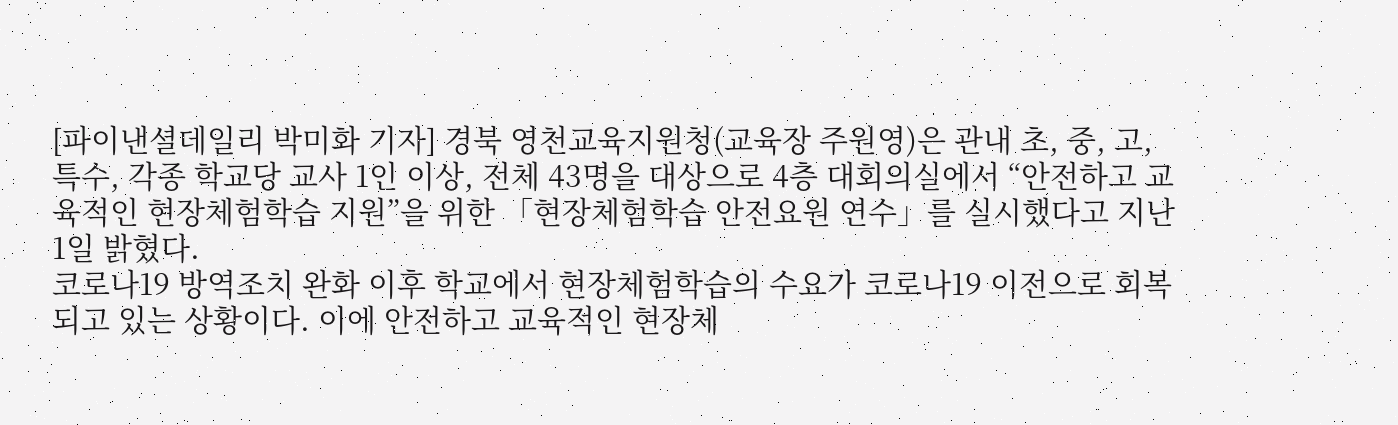[파이낸셜데일리 박미화 기자] 경북 영천교육지원청(교육장 주원영)은 관내 초, 중, 고, 특수, 각종 학교당 교사 1인 이상, 전체 43명을 대상으로 4층 대회의실에서 “안전하고 교육적인 현장체험학습 지원”을 위한 「현장체험학습 안전요원 연수」를 실시했다고 지난 1일 밝혔다.
코로나19 방역조치 완화 이후 학교에서 현장체험학습의 수요가 코로나19 이전으로 회복되고 있는 상황이다. 이에 안전하고 교육적인 현장체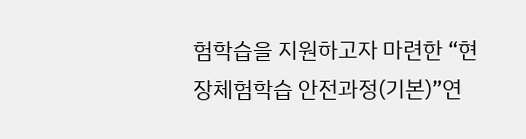험학습을 지원하고자 마련한 “현장체험학습 안전과정(기본)”연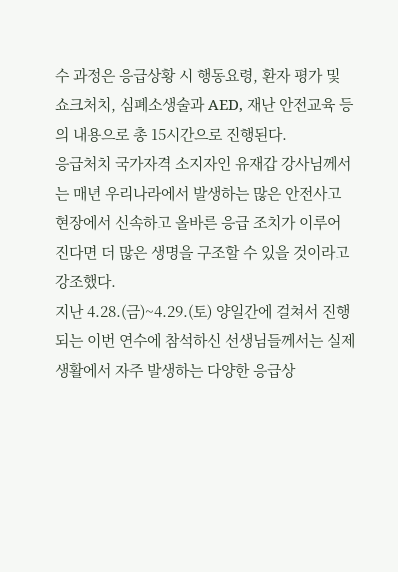수 과정은 응급상황 시 행동요령, 환자 평가 및 쇼크처치, 심폐소생술과 AED, 재난 안전교육 등의 내용으로 총 15시간으로 진행된다.
응급처치 국가자격 소지자인 유재갑 강사님께서는 매년 우리나라에서 발생하는 많은 안전사고 현장에서 신속하고 올바른 응급 조치가 이루어 진다면 더 많은 생명을 구조할 수 있을 것이라고 강조했다.
지난 4.28.(금)~4.29.(토) 양일간에 걸쳐서 진행되는 이번 연수에 참석하신 선생님들께서는 실제 생활에서 자주 발생하는 다양한 응급상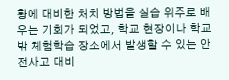황에 대비한 처치 방법을 실습 위주로 배우는 기회가 되었고, 학교 현장이나 학교 밖 체험학습 장소에서 발생할 수 있는 안전사고 대비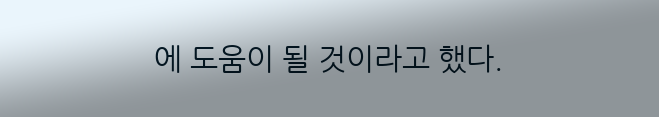에 도움이 될 것이라고 했다.